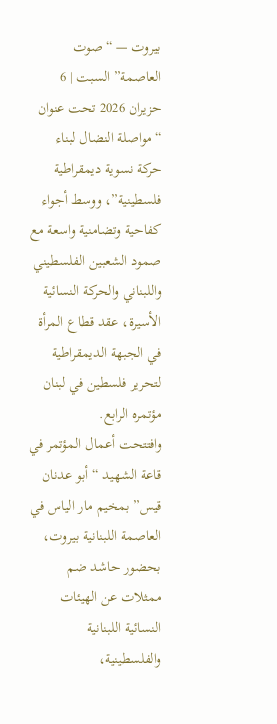بيروت — “صوت العاصمة” السبت | 6 حزيران 2026 تحت عنوان “مواصلة النضال لبناء حركة نسوية ديمقراطية فلسطينية”، ووسط أجواء كفاحية وتضامنية واسعة مع صمود الشعبين الفلسطيني واللبناني والحركة النسائية الأسيرة، عقد قطاع المرأة في الجبهة الديمقراطية لتحرير فلسطين في لبنان مؤتمره الرابع.
وافتتحت أعمال المؤتمر في قاعة الشهيد “أبو عدنان قيس” بمخيم مار الياس في العاصمة اللبنانية بيروت، بحضور حاشد ضم ممثلات عن الهيئات النسائية اللبنانية والفلسطينية،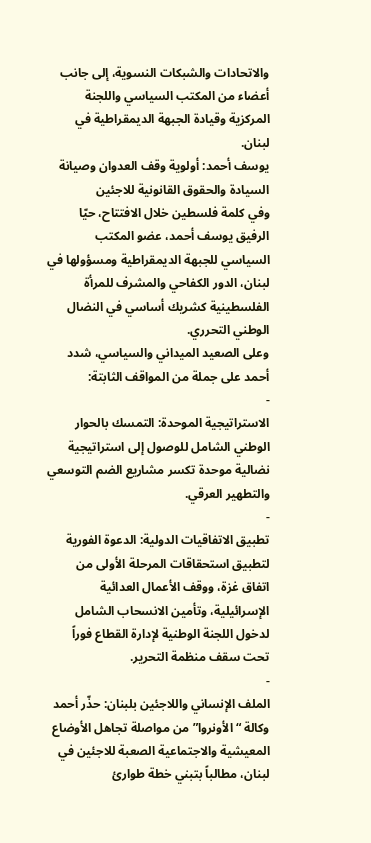والاتحادات والشبكات النسوية، إلى جانب أعضاء من المكتب السياسي واللجنة المركزية وقيادة الجبهة الديمقراطية في لبنان.
يوسف أحمد: أولوية وقف العدوان وصيانة السيادة والحقوق القانونية للاجئين
وفي كلمة فلسطين خلال الافتتاح، حيّا الرفيق يوسف أحمد، عضو المكتب السياسي للجبهة الديمقراطية ومسؤولها في لبنان، الدور الكفاحي والمشرف للمرأة الفلسطينية كشريك أساسي في النضال الوطني التحرري.
وعلى الصعيد الميداني والسياسي، شدد أحمد على جملة من المواقف الثابتة:
-
الاستراتيجية الموحدة: التمسك بالحوار الوطني الشامل للوصول إلى استراتيجية نضالية موحدة تكسر مشاريع الضم التوسعي والتطهير العرقي.
-
تطبيق الاتفاقيات الدولية: الدعوة الفورية لتطبيق استحقاقات المرحلة الأولى من اتفاق غزة، ووقف الأعمال العدائية الإسرائيلية، وتأمين الانسحاب الشامل لدخول اللجنة الوطنية لإدارة القطاع فوراً تحت سقف منظمة التحرير.
-
الملف الإنساني واللاجئين بلبنان: حذّر أحمد وكالة “الأونروا” من مواصلة تجاهل الأوضاع المعيشية والاجتماعية الصعبة للاجئين في لبنان، مطالباً بتبني خطة طوارئ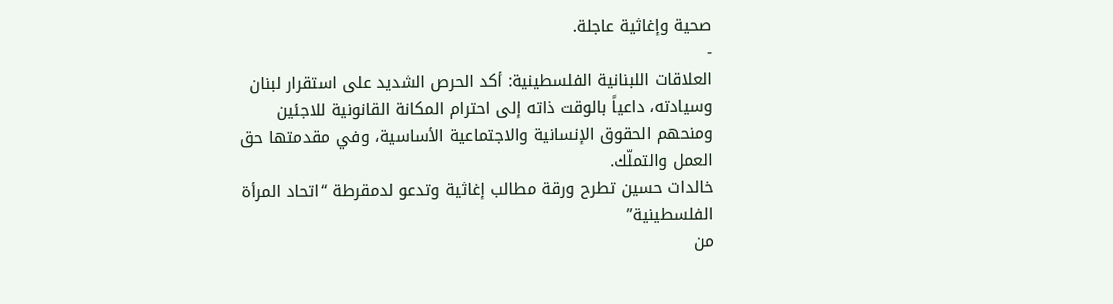صحية وإغاثية عاجلة.
-
العلاقات اللبنانية الفلسطينية: أكد الحرص الشديد على استقرار لبنان وسيادته، داعياً بالوقت ذاته إلى احترام المكانة القانونية للاجئين ومنحهم الحقوق الإنسانية والاجتماعية الأساسية، وفي مقدمتها حق العمل والتملّك.
خالدات حسين تطرح ورقة مطالب إغاثية وتدعو لدمقرطة “اتحاد المرأة الفلسطينية”
من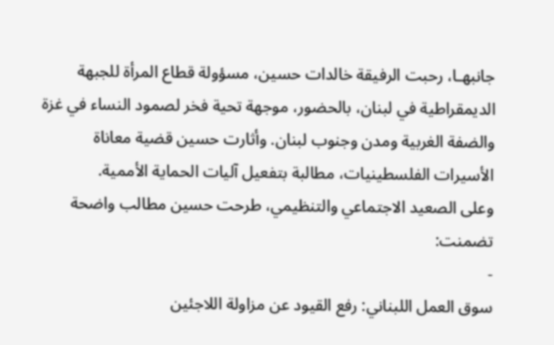جانبهـا، رحبت الرفيقة خالدات حسين، مسؤولة قطاع المرأة للجبهة الديمقراطية في لبنان، بالحضور، موجهة تحية فخر لصمود النساء في غزة والضفة الغربية ومدن وجنوب لبنان. وأثارت حسين قضية معاناة الأسيرات الفلسطينيات، مطالبة بتفعيل آليات الحماية الأممية.
وعلى الصعيد الاجتماعي والتنظيمي، طرحت حسين مطالب واضحة تضمنت:
-
سوق العمل اللبناني: رفع القيود عن مزاولة اللاجئين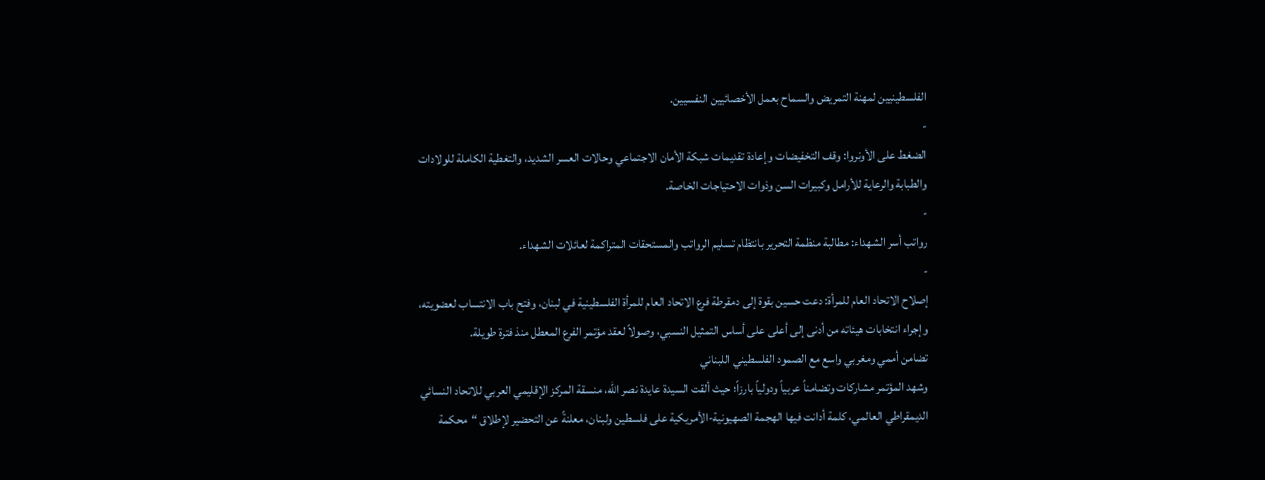الفلسطينيين لمهنة التمريض والسماح بعمل الأخصائيين النفسيين.
-
الضغط على الأونروا: وقف التخفيضات وإعادة تقديمات شبكة الأمان الاجتماعي وحالات العسر الشديد، والتغطية الكاملة للولادات والطبابة والرعاية للأرامل وكبيرات السن وذوات الاحتياجات الخاصة.
-
رواتب أسر الشهداء: مطالبة منظمة التحرير بانتظام تسليم الرواتب والمستحقات المتراكمة لعائلات الشهداء.
-
إصلاح الاتحاد العام للمرأة: دعت حسين بقوة إلى دمقرطة فرع الاتحاد العام للمرأة الفلسطينية في لبنان، وفتح باب الانتساب لعضويته، وإجراء انتخابات هيئاته من أدنى إلى أعلى على أساس التمثيل النسبي، وصولاً لعقد مؤتمر الفرع المعطل منذ فترة طويلة.
تضامن أممي ومغربي واسع مع الصمود الفلسطيني اللبناني
وشهد المؤتمر مشاركات وتضامناً عربياً ودولياً بارزاً؛ حيث ألقت السيدة عايدة نصر الله، منسقة المركز الإقليمي العربي للاتحاد النسائي الديمقراطي العالمي، كلمة أدانت فيها الهجمة الصهيونية-الأمريكية على فلسطين ولبنان، معلنةً عن التحضير لإطلاق “محكمة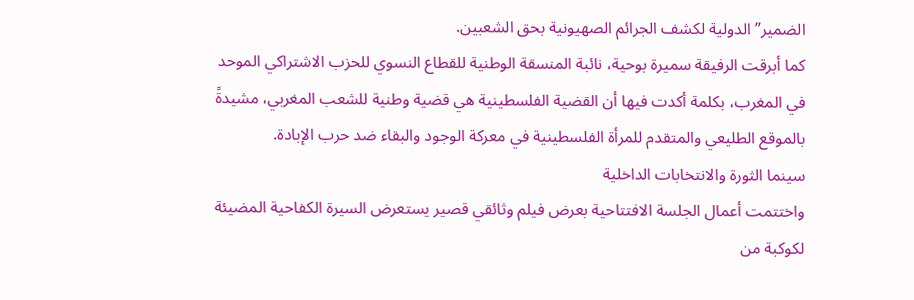الضمير” الدولية لكشف الجرائم الصهيونية بحق الشعبين.
كما أبرقت الرفيقة سميرة بوحية، نائبة المنسقة الوطنية للقطاع النسوي للحزب الاشتراكي الموحد في المغرب، بكلمة أكدت فيها أن القضية الفلسطينية هي قضية وطنية للشعب المغربي، مشيدةً بالموقع الطليعي والمتقدم للمرأة الفلسطينية في معركة الوجود والبقاء ضد حرب الإبادة.
سينما الثورة والانتخابات الداخلية
واختتمت أعمال الجلسة الافتتاحية بعرض فيلم وثائقي قصير يستعرض السيرة الكفاحية المضيئة لكوكبة من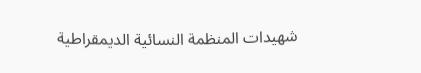شهيدات المنظمة النسائية الديمقراطية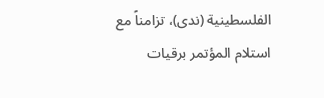الفلسطينية (ندى)، تزامناً مع استلام المؤتمر برقيات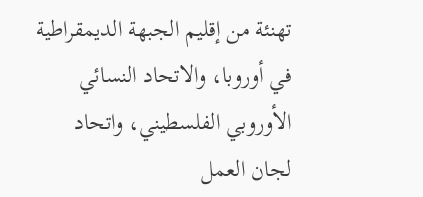تهنئة من إقليم الجبهة الديمقراطية في أوروبا، والاتحاد النسائي الأوروبي الفلسطيني، واتحاد لجان العمل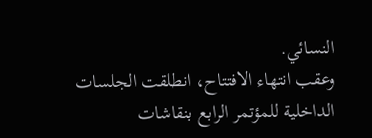النسائي.
وعقب انتهاء الافتتاح، انطلقت الجلسات الداخلية للمؤتمر الرابع بنقاشات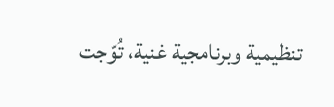تنظيمية وبرنامجية غنية، تُوّجت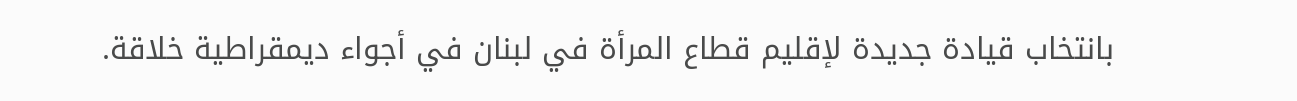بانتخاب قيادة جديدة لإقليم قطاع المرأة في لبنان في أجواء ديمقراطية خلاقة.